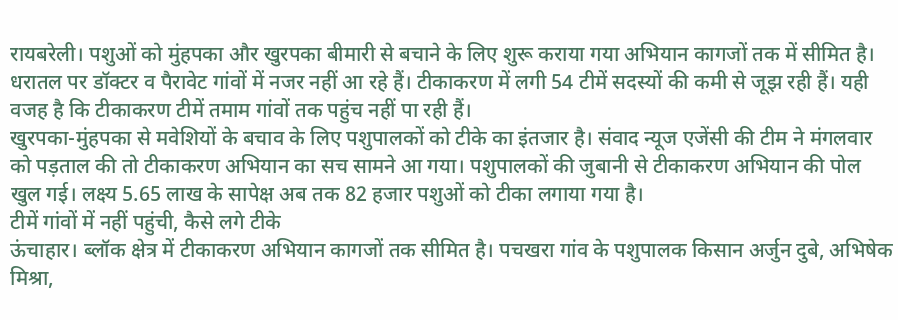रायबरेली। पशुओं को मुंहपका और खुरपका बीमारी से बचाने के लिए शुरू कराया गया अभियान कागजों तक में सीमित है। धरातल पर डॉक्टर व पैरावेट गांवों में नजर नहीं आ रहे हैं। टीकाकरण में लगी 54 टीमें सदस्यों की कमी से जूझ रही हैं। यही वजह है कि टीकाकरण टीमें तमाम गांवों तक पहुंच नहीं पा रही हैं।
खुरपका-मुंहपका से मवेशियों के बचाव के लिए पशुपालकों को टीके का इंतजार है। संवाद न्यूज एजेंसी की टीम ने मंगलवार को पड़ताल की तो टीकाकरण अभियान का सच सामने आ गया। पशुपालकों की जुबानी से टीकाकरण अभियान की पोल खुल गई। लक्ष्य 5.65 लाख के सापेक्ष अब तक 82 हजार पशुओं को टीका लगाया गया है।
टीमें गांवों में नहीं पहुंची, कैसे लगे टीके
ऊंचाहार। ब्लॉक क्षेत्र में टीकाकरण अभियान कागजों तक सीमित है। पचखरा गांव के पशुपालक किसान अर्जुन दुबे, अभिषेक मिश्रा,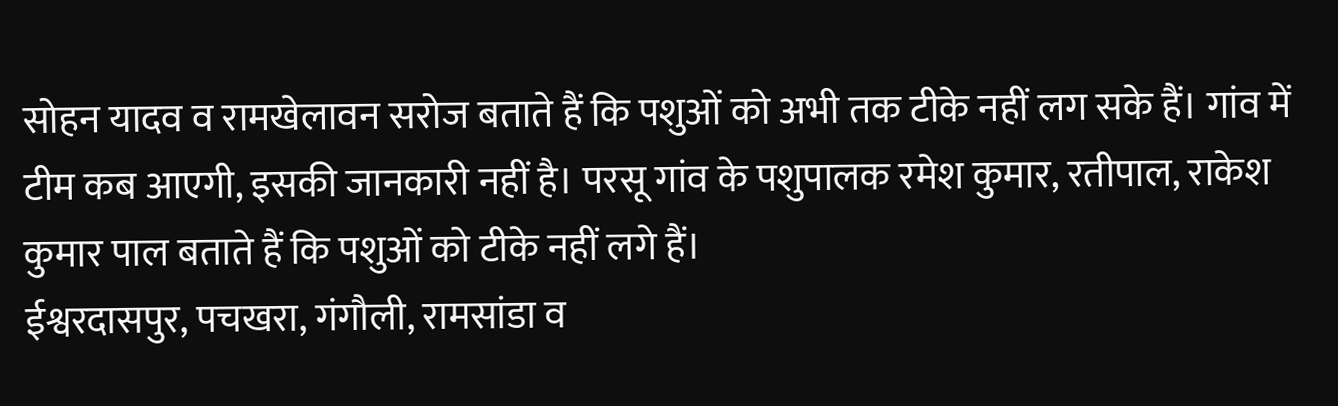सोहन यादव व रामखेलावन सरोज बताते हैं कि पशुओं को अभी तक टीके नहीं लग सके हैं। गांव में टीम कब आएगी, इसकी जानकारी नहीं है। परसू गांव के पशुपालक रमेश कुमार, रतीपाल, राकेश कुमार पाल बताते हैं कि पशुओं को टीके नहीं लगे हैं।
ईश्वरदासपुर, पचखरा, गंगौली, रामसांडा व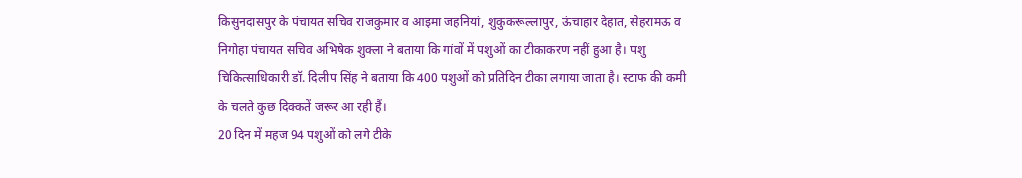किसुनदासपुर के पंचायत सचिव राजकुमार व आइमा जहनियां, शुकुकरूल्लापुर, ऊंचाहार देहात, सेहरामऊ व निगोहा पंचायत सचिव अभिषेक शुक्ला ने बताया कि गांवों में पशुओं का टीकाकरण नहीं हुआ है। पशु चिकित्साधिकारी डॉ. दिलीप सिंह ने बताया कि 400 पशुओं को प्रतिदिन टीका लगाया जाता है। स्टाफ की कमी के चलते कुछ दिक्कतें जरूर आ रही हैं।
20 दिन में महज 94 पशुओं को लगे टीके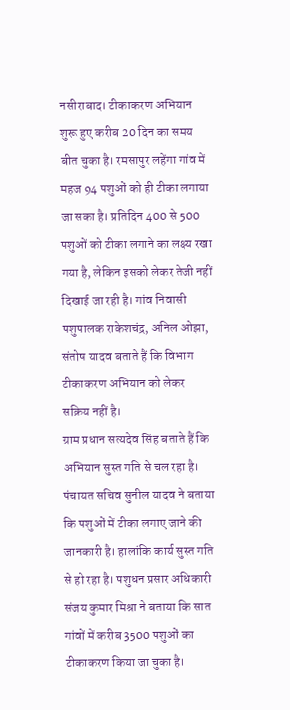नसीराबाद। टीकाकरण अभियान शुरू हुए करीब 20 दिन का समय बीत चुका है। रमसापुर लहेंगा गांव में महज 94 पशुओं को ही टीका लगाया जा सका है। प्रतिदिन 400 से 500 पशुओं को टीका लगाने का लक्ष्य रखा गया है, लेकिन इसको लेकर तेजी नहीं दिखाई जा रही है। गांव निवासी पशुपालक राकेशचंद्र, अनिल ओझा, संतोष यादव बताते हैं कि विभाग टीकाकरण अभियान को लेकर सक्रिय नहीं है।
ग्राम प्रधान सत्यदेव सिंह बताते हैं कि अभियान सुस्त गति से चल रहा है। पंचायत सचिव सुनील यादव ने बताया कि पशुओं में टीका लगाए जाने की जानकारी है। हालांकि कार्य सुस्त गति से हो रहा है। पशुधन प्रसार अधिकारी संजय कुमार मिश्रा ने बताया कि सात गांवों में करीब 3500 पशुओं का टीकाकरण किया जा चुका है।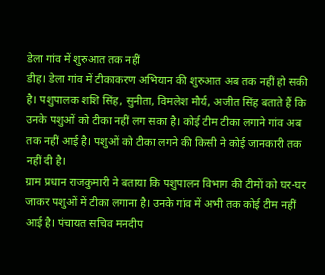डेला गांव में शुरुआत तक नहीं
डीह। डेला गांव में टीकाकरण अभियान की शुरुआत अब तक नहीं हो सकी है। पशुपालक शशि सिंह, सुनीता, विमलेश मौर्य, अजीत सिंह बताते हैं कि उनके पशुओं को टीका नहीं लग सका है। कोई टीम टीका लगाने गांव अब तक नहीं आई है। पशुओं को टीका लगने की किसी ने कोई जानकारी तक नहीं दी है।
ग्राम प्रधान राजकुमारी ने बताया कि पशुपालन विभाग की टीमों को घर-घर जाकर पशुओं में टीका लगाना है। उनके गांव में अभी तक कोई टीम नहीं आई है। पंचायत सचिव मनदीप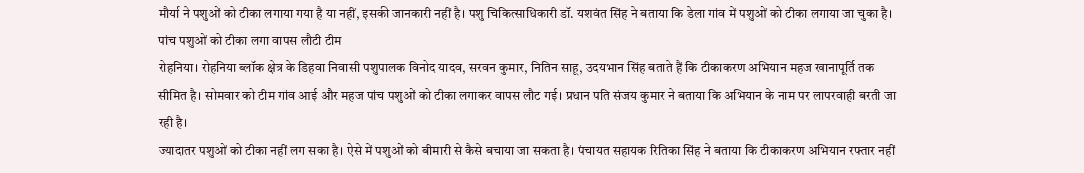मौर्या ने पशुओं को टीका लगाया गया है या नहीं, इसकी जानकारी नहीं है। पशु चिकित्साधिकारी डॉ. यशवंत सिंह ने बताया कि डेला गांव में पशुओं को टीका लगाया जा चुका है।
पांच पशुओं को टीका लगा वापस लौटी टीम
रोहनिया। रोहनिया ब्लॉक क्षेत्र के डिहवा निवासी पशुपालक विनोद यादव, सरवन कुमार, नितिन साहू, उदयभान सिंह बताते हैं कि टीकाकरण अभियान महज खानापूर्ति तक सीमित है। सोमवार को टीम गांव आई और महज पांच पशुओं को टीका लगाकर वापस लौट गई। प्रधान पति संजय कुमार ने बताया कि अभियान के नाम पर लापरवाही बरती जा रही है।
ज्यादातर पशुओं को टीका नहीं लग सका है। ऐसे में पशुओं को बीमारी से कैसे बचाया जा सकता है। पंचायत सहायक रितिका सिंह ने बताया कि टीकाकरण अभियान रफ्तार नहीं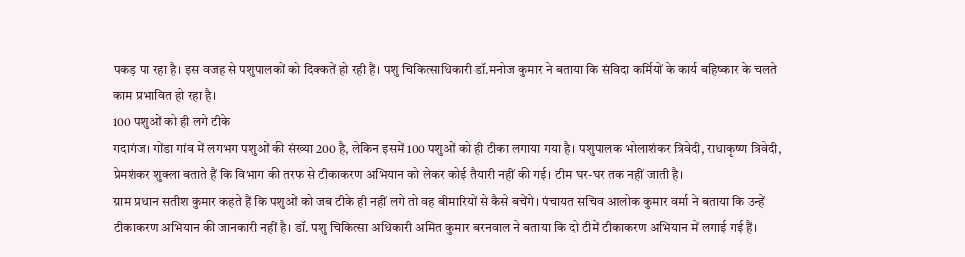पकड़ पा रहा है। इस वजह से पशुपालकों को दिक्कतें हो रही हैं। पशु चिकित्साधिकारी डॉ.मनोज कुमार ने बताया कि संविदा कर्मियों के कार्य बहिष्कार के चलते काम प्रभावित हो रहा है।
100 पशुओं को ही लगे टीके
गदागंज। गोंडा गांव में लगभग पशुओं की संख्या 200 है, लेकिन इसमें 100 पशुओं को ही टीका लगाया गया है। पशुपालक भोलाशंकर त्रिवेदी, राधाकृष्ण त्रिवेदी, प्रेमशंकर शुक्ला बताते हैं कि विभाग की तरफ से टीकाकरण अभियान को लेकर कोई तैयारी नहीं की गई। टीम घर-घर तक नहीं जाती है।
ग्राम प्रधान सतीश कुमार कहते हैं कि पशुओं को जब टीके ही नहीं लगे तो वह बीमारियों से कैसे बचेंगे। पंचायत सचिव आलोक कुमार वर्मा ने बताया कि उन्हें टीकाकरण अभियान की जानकारी नहीं है। डॉ. पशु चिकित्सा अधिकारी अमित कुमार बरनवाल ने बताया कि दो टीमें टीकाकरण अभियान में लगाई गई हैं।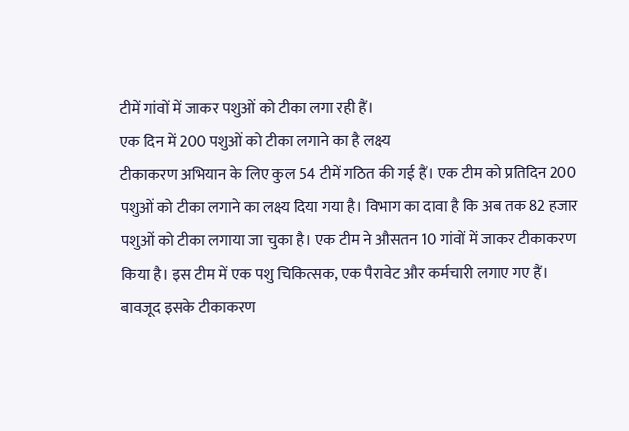टीमें गांवों में जाकर पशुओं को टीका लगा रही हैं।
एक दिन में 200 पशुओं को टीका लगाने का है लक्ष्य
टीकाकरण अभियान के लिए कुल 54 टीमें गठित की गई हैं। एक टीम को प्रतिदिन 200 पशुओं को टीका लगाने का लक्ष्य दिया गया है। विभाग का दावा है कि अब तक 82 हजार पशुओं को टीका लगाया जा चुका है। एक टीम ने औसतन 10 गांवों में जाकर टीकाकरण किया है। इस टीम में एक पशु चिकित्सक, एक पैरावेट और कर्मचारी लगाए गए हैं।
बावजूद इसके टीकाकरण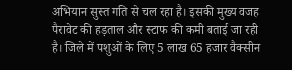अभियान सुस्त गति से चल रहा है। इसकी मुख्य वजह पैरावेट की हड़ताल और स्टाफ की कमी बताई जा रही है। जिले में पशुओं के लिए 5 लाख 65 हजार वैक्सीन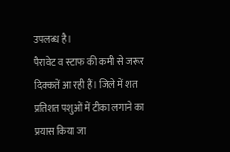उपलब्ध है।
पैरावेट व स्टाफ की कमी से जरूर दिक्कतें आ रही हैं। जिले में शत प्रतिशत पशुओं में टीका लगाने का प्रयास किया जा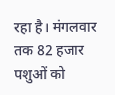रहा है। मंगलवार तक 82 हजार पशुओं को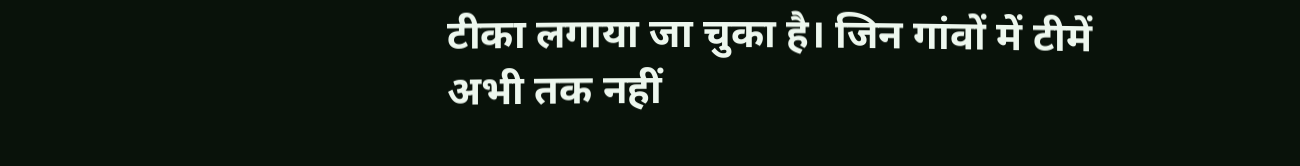टीका लगाया जा चुका है। जिन गांवों में टीमें अभी तक नहीं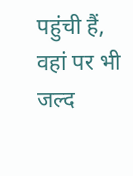पहुंची हैं, वहां पर भी जल्द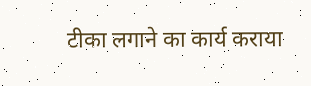टीका लगाने का कार्य कराया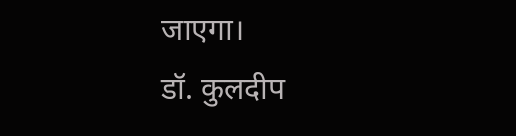जाएगा।
डॉ. कुलदीप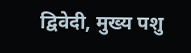द्विवेदी, मुख्य पशु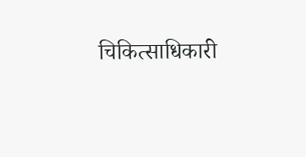चिकित्साधिकारी